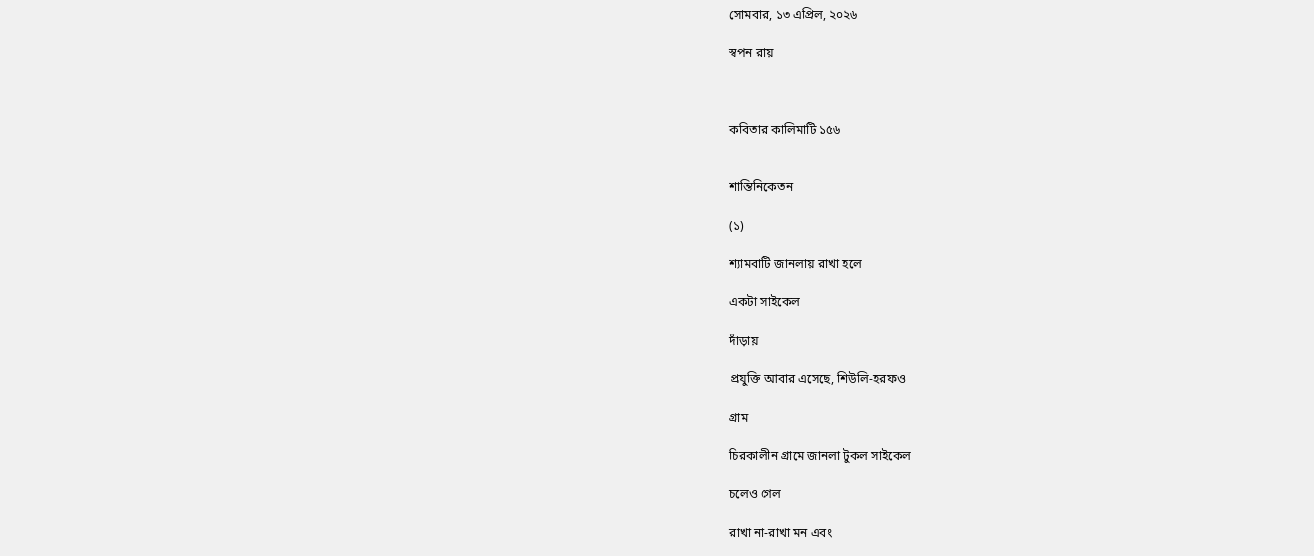সোমবার, ১৩ এপ্রিল, ২০২৬

স্বপন রায়



কবিতার কালিমাটি ১৫৬


শান্তিনিকেতন

(১)

শ্যামবাটি জানলায় রাখা হলে

একটা সাইকেল

দাঁড়ায়

প্রযুক্তি আবার এসেছে, শিউলি-হরফও

গ্রাম

চিরকালীন গ্রামে জানলা টুকল সাইকেল

চলেও গেল

রাখা না-রাখা মন এবং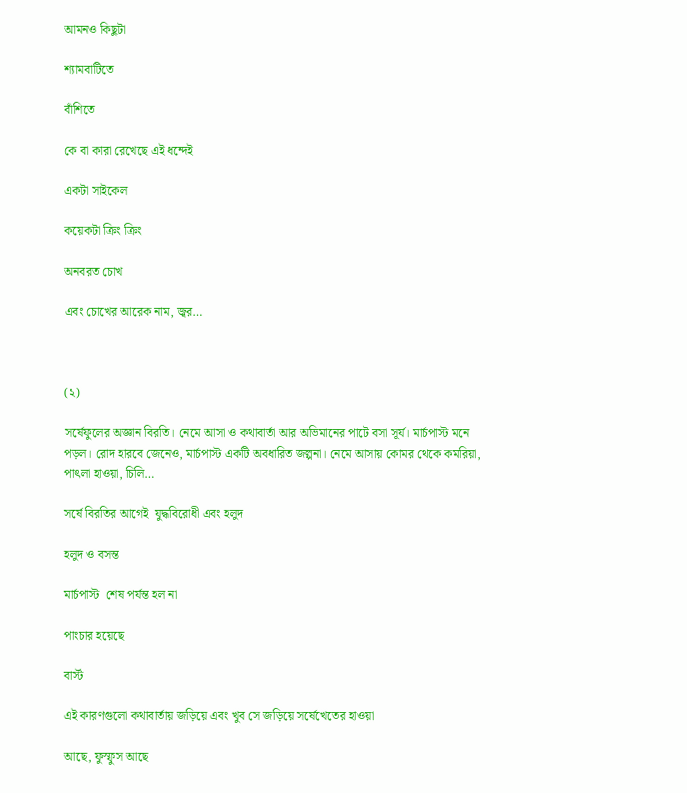আমনও কিছুটা

শ্যামবাটিতে

বাঁশিতে

কে বা কারা রেখেছে এই ধন্দেই

একটা সাইকেল

কয়েকটা ক্রিং ক্রিং

অনবরত চোখ

এবং চোখের আরেক নাম, জ্বর…



(২)

সর্ষেফুলের অজ্ঞান বিরতি। নেমে আসা ও কথাবার্তা আর অভিমানের পাটে বসা সূর্য। মার্চপাস্ট মনে পড়ল। রোদ হারবে জেনেও, মার্চপাস্ট একটি অবধারিত জল্পনা। নেমে আসায় কোমর থেকে কমরিয়া, পাৎলা হাওয়া, চিলি…

সর্ষে বিরতির আগেই  যুদ্ধবিরোধী এবং হলুদ

হলুদ ও বসন্ত

মার্চপাস্ট  শেষ পর্যন্ত হল না

পাংচার হয়েছে

বার্স্ট

এই কারণগুলো কথাবার্তায় জড়িয়ে এবং খুব সে জড়িয়ে সর্ষেখেতের হাওয়া

আছে, ফুস্ফুস আছে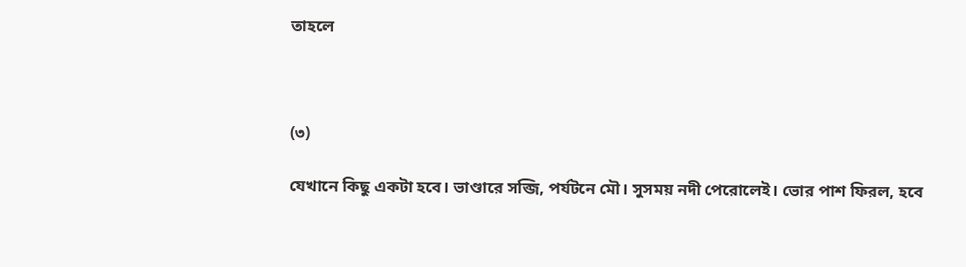তাহলে



(৩)

যেখানে কিছু একটা হবে। ভাণ্ডারে সব্জি, পর্যটনে মৌ। সুসময় নদী পেরোলেই। ভোর পাশ ফিরল, হবে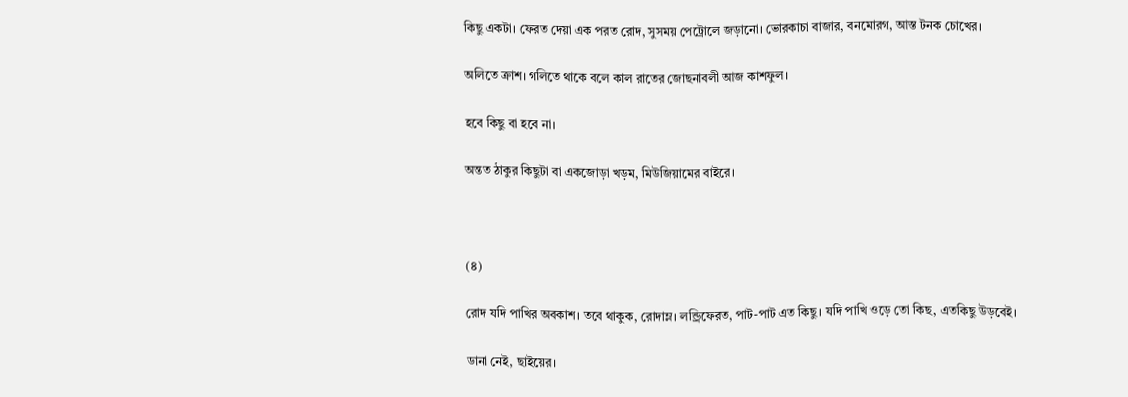কিছু একটা। ফেরত দেয়া এক পরত রোদ, সুসময় পেট্রোলে জড়ানো। ভোরকাচা বাজার, বনমোরগ, আস্ত টনক চোখের।

অলিতে ক্রাশ। গলিতে থাকে বলে কাল রাতের জোছনাবলী আজ কাশফুল।

হবে কিছু বা হবে না।

অন্তত ঠাকুর কিছুটা বা একজোড়া খড়ম, মিউজিয়ামের বাইরে।



(৪)

রোদ যদি পাখির অবকাশ। তবে থাকুক, রোদাম্ল। লন্ড্রিফেরত, পাট-পাট এত কিছু। যদি পাখি ওড়ে তো কিছ, এতকিছু উড়বেই।

ডানা নেই, ছাইয়ের।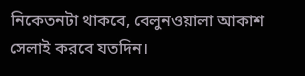নিকেতনটা থাকবে, বেলুনওয়ালা আকাশ সেলাই করবে যতদিন।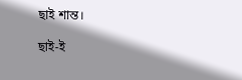ছাই শান্ত।

ছাই-ই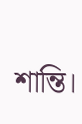শান্তি।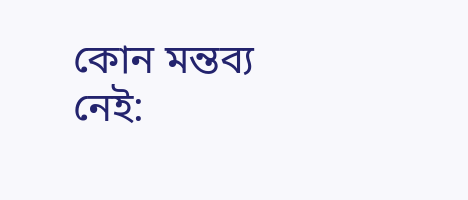কোন মন্তব্য নেই: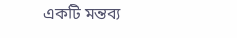একটি মন্তব্য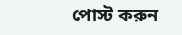পোস্ট করুন